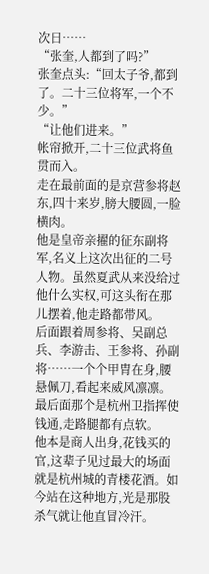次日……
“张奎,人都到了吗?”
张奎点头:“回太子爷,都到了。二十三位将军,一个不少。”
“让他们进来。”
帐帘掀开,二十三位武将鱼贯而入。
走在最前面的是京营参将赵东,四十来岁,膀大腰圆,一脸横肉。
他是皇帝亲擢的征东副将军,名义上这次出征的二号人物。虽然夏武从来没给过他什么实权,可这头衔在那儿摆着,他走路都带风。
后面跟着周参将、吴副总兵、李游击、王参将、孙副将……一个个甲胄在身,腰悬佩刀,看起来威风凛凛。
最后面那个是杭州卫指挥使钱通,走路腿都有点软。
他本是商人出身,花钱买的官,这辈子见过最大的场面就是杭州城的青楼花酒。如今站在这种地方,光是那股杀气就让他直冒冷汗。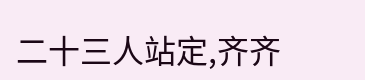二十三人站定,齐齐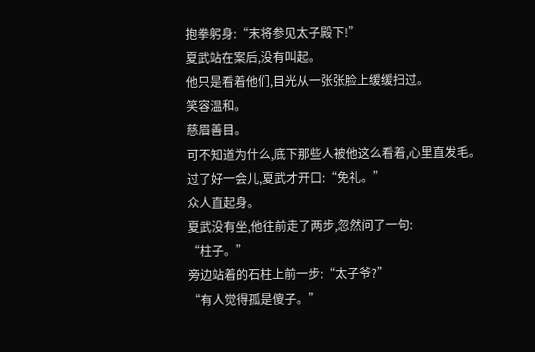抱拳躬身:“末将参见太子殿下!”
夏武站在案后,没有叫起。
他只是看着他们,目光从一张张脸上缓缓扫过。
笑容温和。
慈眉善目。
可不知道为什么,底下那些人被他这么看着,心里直发毛。
过了好一会儿,夏武才开口:“免礼。”
众人直起身。
夏武没有坐,他往前走了两步,忽然问了一句:
“柱子。”
旁边站着的石柱上前一步:“太子爷?”
“有人觉得孤是傻子。”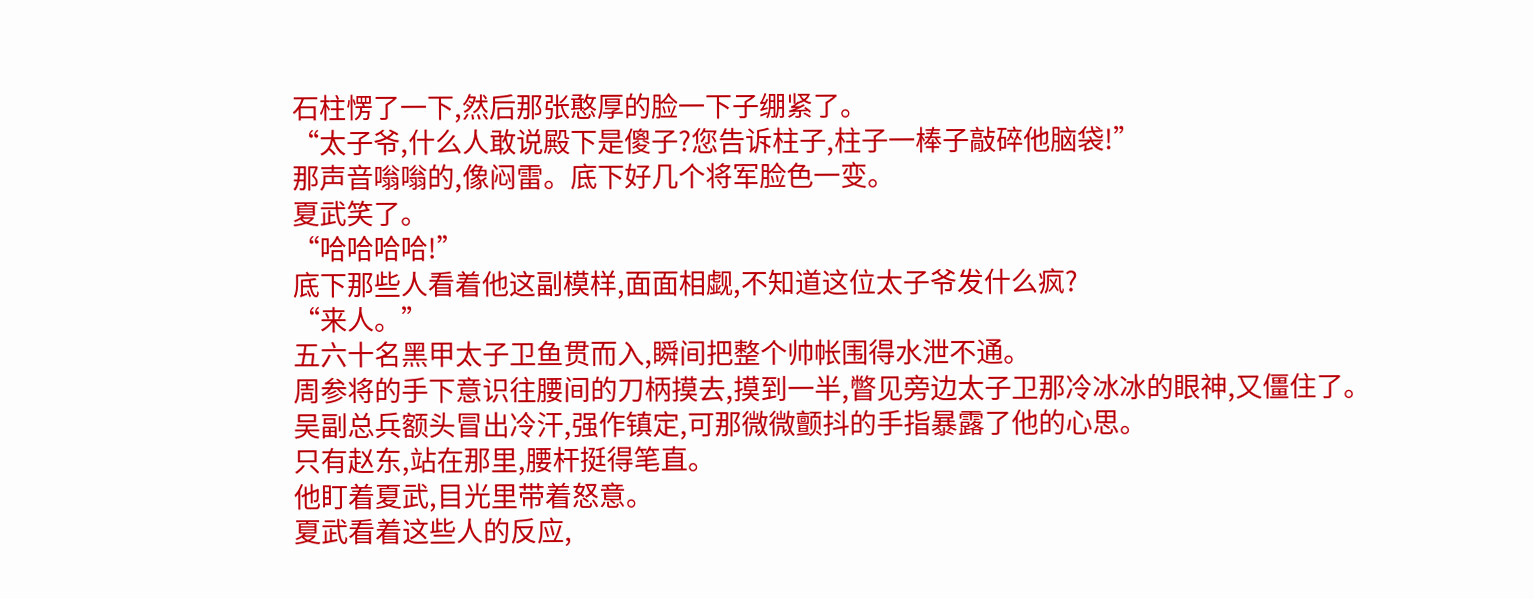石柱愣了一下,然后那张憨厚的脸一下子绷紧了。
“太子爷,什么人敢说殿下是傻子?您告诉柱子,柱子一棒子敲碎他脑袋!”
那声音嗡嗡的,像闷雷。底下好几个将军脸色一变。
夏武笑了。
“哈哈哈哈!”
底下那些人看着他这副模样,面面相觑,不知道这位太子爷发什么疯?
“来人。”
五六十名黑甲太子卫鱼贯而入,瞬间把整个帅帐围得水泄不通。
周参将的手下意识往腰间的刀柄摸去,摸到一半,瞥见旁边太子卫那冷冰冰的眼神,又僵住了。
吴副总兵额头冒出冷汗,强作镇定,可那微微颤抖的手指暴露了他的心思。
只有赵东,站在那里,腰杆挺得笔直。
他盯着夏武,目光里带着怒意。
夏武看着这些人的反应,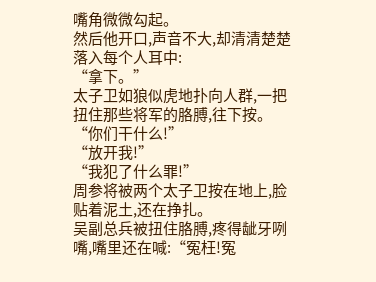嘴角微微勾起。
然后他开口,声音不大,却清清楚楚落入每个人耳中:
“拿下。”
太子卫如狼似虎地扑向人群,一把扭住那些将军的胳膊,往下按。
“你们干什么!”
“放开我!”
“我犯了什么罪!”
周参将被两个太子卫按在地上,脸贴着泥土,还在挣扎。
吴副总兵被扭住胳膊,疼得龇牙咧嘴,嘴里还在喊:“冤枉!冤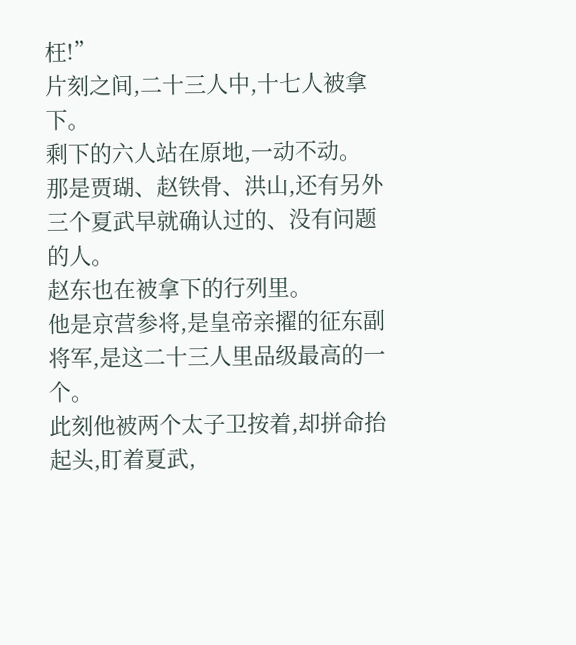枉!”
片刻之间,二十三人中,十七人被拿下。
剩下的六人站在原地,一动不动。
那是贾瑚、赵铁骨、洪山,还有另外三个夏武早就确认过的、没有问题的人。
赵东也在被拿下的行列里。
他是京营参将,是皇帝亲擢的征东副将军,是这二十三人里品级最高的一个。
此刻他被两个太子卫按着,却拼命抬起头,盯着夏武,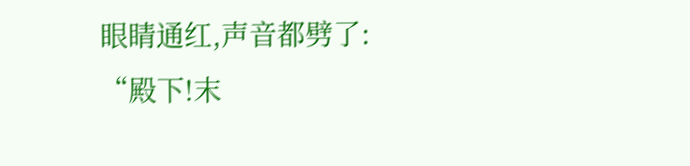眼睛通红,声音都劈了:
“殿下!末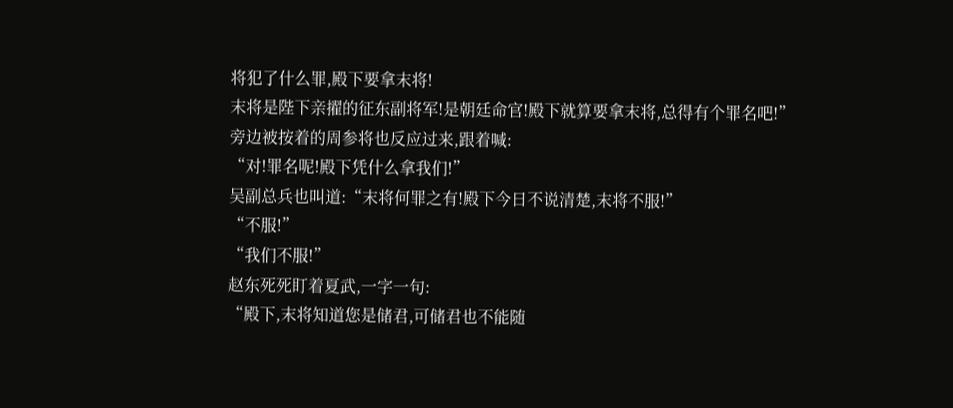将犯了什么罪,殿下要拿末将!
末将是陛下亲擢的征东副将军!是朝廷命官!殿下就算要拿末将,总得有个罪名吧!”
旁边被按着的周参将也反应过来,跟着喊:
“对!罪名呢!殿下凭什么拿我们!”
吴副总兵也叫道:“末将何罪之有!殿下今日不说清楚,末将不服!”
“不服!”
“我们不服!”
赵东死死盯着夏武,一字一句:
“殿下,末将知道您是储君,可储君也不能随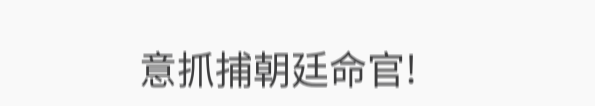意抓捕朝廷命官!